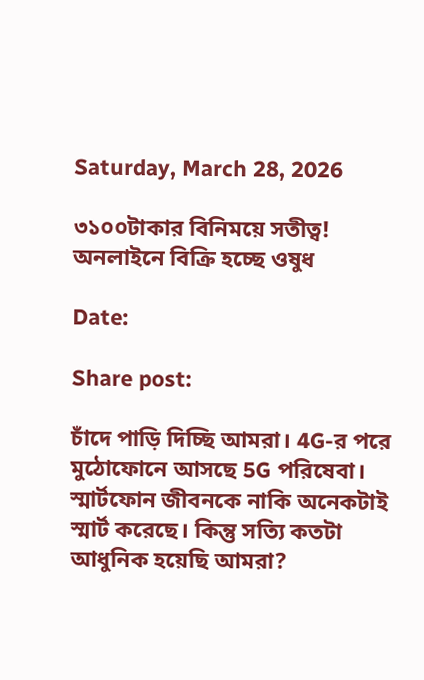Saturday, March 28, 2026

৩১০০টাকার বিনিময়ে সতীত্ব! অনলাইনে বিক্রি হচ্ছে ওষুধ

Date:

Share post:

চাঁদে পাড়ি দিচ্ছি আমরা। 4G-র পরে মুঠোফোনে আসছে 5G পরিষেবা। স্মার্টফোন জীবনকে নাকি অনেকটাই স্মার্ট করেছে। কিন্তু সত্যি কতটা আধুনিক হয়েছি আমরা?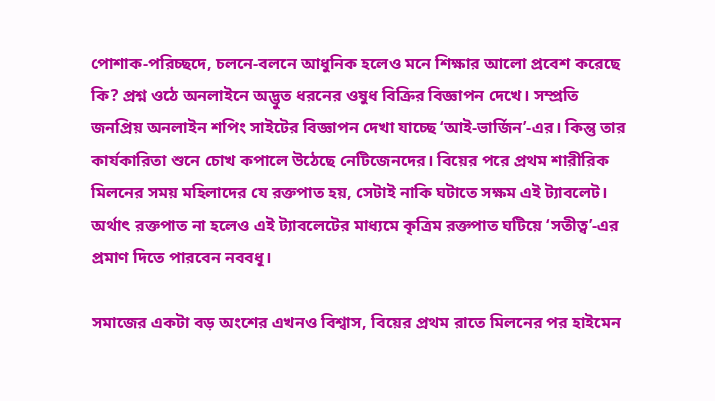পোশাক-পরিচ্ছদে, চলনে-বলনে আধুনিক হলেও মনে শিক্ষার আলো প্রবেশ করেছে কি? প্রশ্ন ওঠে অনলাইনে অদ্ভুত ধরনের ওষুধ বিক্রির বিজ্ঞাপন দেখে। সম্প্রতি জনপ্রিয় অনলাইন শপিং সাইটের বিজ্ঞাপন দেখা যাচ্ছে ‘আই-ভার্জিন’-এর। কিন্তু তার কার্যকারিতা শুনে চোখ কপালে উঠেছে নেটিজেনদের। বিয়ের পরে প্রথম শারীরিক মিলনের সময় মহিলাদের যে রক্তপাত হয়, সেটাই নাকি ঘটাতে সক্ষম এই ট্যাবলেট। অর্থাৎ রক্তপাত না হলেও এই ট্যাবলেটের মাধ্যমে কৃত্রিম রক্তপাত ঘটিয়ে ‘সতীত্ব’-এর প্রমাণ দিতে পারবেন নববধূ।

সমাজের একটা বড় অংশের এখনও বিশ্বাস, বিয়ের প্রথম রাতে মিলনের পর হাইমেন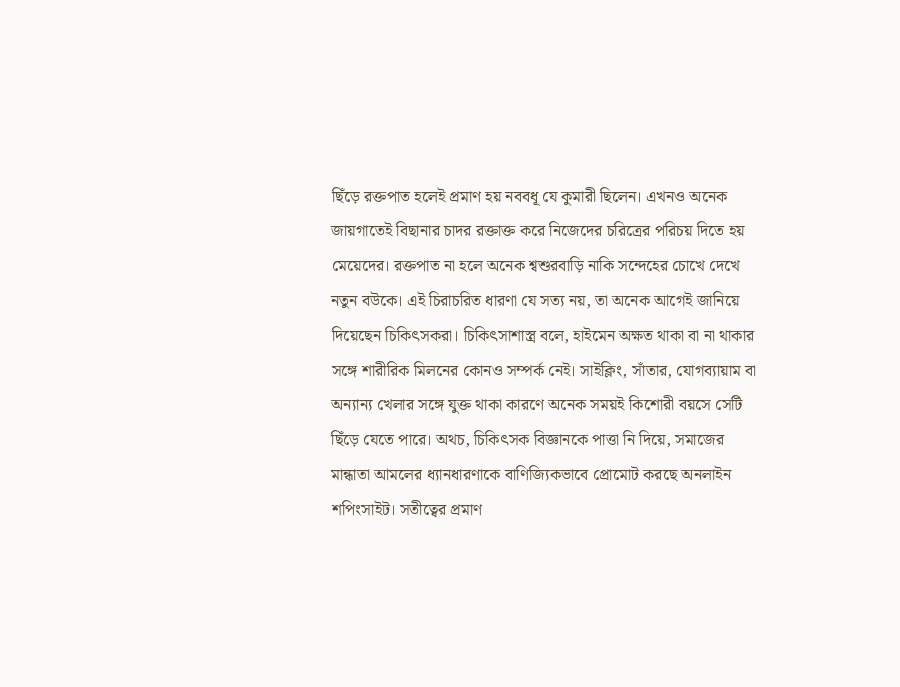ছিঁড়ে রক্তপাত হলেই প্রমাণ হয় নববধূ যে কুমারী ছিলেন। এখনও অনেক জায়গাতেই বিছানার চাদর রক্তাক্ত করে নিজেদের চরিত্রের পরিচয় দিতে হয় মেয়েদের। রক্তপাত না হলে অনেক শ্বশুরবাড়ি নাকি সন্দেহের চোখে দেখে নতুন বউকে। এই চিরাচরিত ধারণা যে সত্য নয়, তা অনেক আগেই জানিয়ে দিয়েছেন চিকিৎসকরা। চিকিৎসাশাস্ত্র বলে, হাইমেন অক্ষত থাকা বা না থাকার সঙ্গে শারীরিক মিলনের কোনও সম্পর্ক নেই। সাইক্লিং, সাঁতার, যোগব্যায়াম বা অন্যান্য খেলার সঙ্গে যুক্ত থাকা কারণে অনেক সময়ই কিশোরী বয়সে সেটি ছিঁড়ে যেতে পারে। অথচ, চিকিৎসক বিজ্ঞানকে পাত্তা নি দিয়ে, সমাজের মান্ধাতা আমলের ধ্যানধারণাকে বাণিজ্যিকভাবে প্রোমোট করছে অনলাইন শপিংসাইট। সতীত্বের প্রমাণ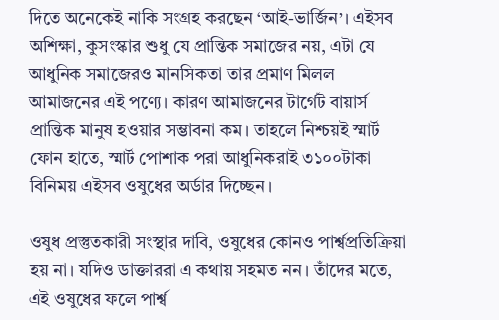দিতে অনেকেই নাকি সংগ্রহ করছেন ‘আই-ভার্জিন’। এইসব অশিক্ষা, কুসংস্কার শুধু যে প্রান্তিক সমাজের নয়, এটা যে আধুনিক সমাজেরও মানসিকতা তার প্রমাণ মিলল আমাজনের এই পণ্যে। কারণ আমাজনের টার্গেট বায়ার্স প্রান্তিক মানুষ হওয়ার সম্ভাবনা কম। তাহলে নিশ্চয়ই স্মার্ট ফোন হাতে, স্মার্ট পোশাক পরা আধুনিকরাই ৩১০০টাকা বিনিময় এইসব ওষুধের অর্ডার দিচ্ছেন।

ওষুধ প্রস্তুতকারী সংস্থার দাবি, ওষুধের কোনও পার্শ্বপ্রতিক্রিয়া হয় না। যদিও ডাক্তাররা এ কথায় সহমত নন। তাঁদের মতে, এই ওষুধের ফলে পার্শ্ব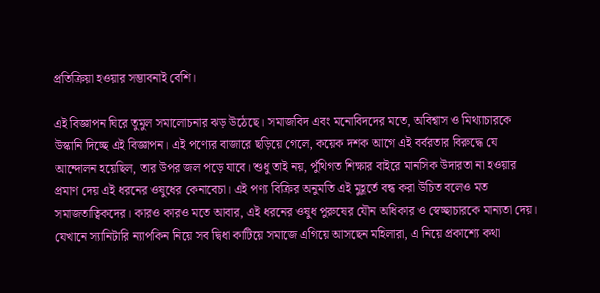প্রতিক্রিয়া হওয়ার সম্ভাবনাই বেশি।

এই বিজ্ঞাপন ঘিরে তুমুল সমালোচনার ঝড় উঠেছে। সমাজবিদ এবং মনোবিদদের মতে, অবিশ্বাস ও মিথ্যাচারকে উস্কানি দিচ্ছে এই বিজ্ঞাপন। এই পণ্যের বাজারে ছড়িয়ে গেলে, কয়েক দশক আগে এই বর্বরতার বিরুদ্ধে যে আন্দোলন হয়েছিল, তার উপর জল পড়ে যাবে। শুধু তাই নয়, পুঁথিগত শিক্ষার বাইরে মানসিক উদারতা না হওয়ার প্রমাণ দেয় এই ধরনের ওষুধের কেনাবেচা। এই পণ্য বিক্রির অনুমতি এই মুহূর্তে বন্ধ করা উচিত বলেও মত সমাজতাত্বিকদের। কারও কারও মতে আবার, এই ধরনের ওষুধ পুরুষের যৌন অধিকার ও স্বেচ্ছাচারকে মান্যতা দেয়। যেখানে স্যানিটারি ন্যাপকিন নিয়ে সব দ্বিধা কাটিয়ে সমাজে এগিয়ে আসছেন মহিলারা, এ নিয়ে প্রকাশ্যে কথা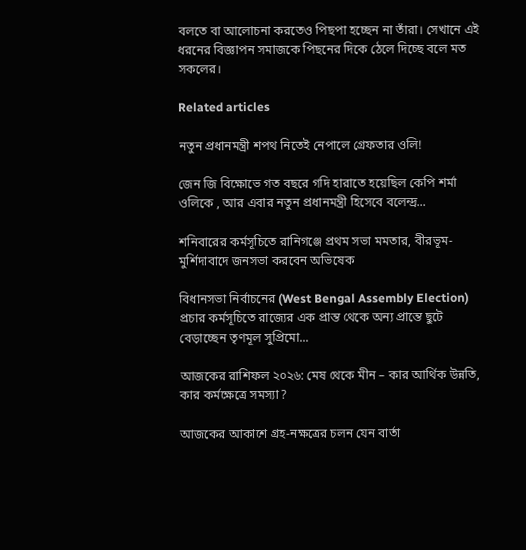বলতে বা আলোচনা করতেও পিছপা হচ্ছেন না তাঁরা। সেখানে এই ধরনের বিজ্ঞাপন সমাজকে পিছনের দিকে ঠেলে দিচ্ছে বলে মত সকলের।

Related articles

নতুন প্রধানমন্ত্রী শপথ নিতেই নেপালে গ্রেফতার ওলি!

জেন জি বিক্ষোভে গত বছরে গদি হারাতে হয়েছিল কেপি শর্মা ওলিকে , আর এবার নতুন প্রধানমন্ত্রী হিসেবে বলেন্দ্র...

শনিবারের কর্মসূচিতে রানিগঞ্জে প্রথম সভা মমতার, বীরভূম-মুর্শিদাবাদে জনসভা করবেন অভিষেক

বিধানসভা নির্বাচনের (West Bengal Assembly Election) প্রচার কর্মসূচিতে রাজ্যের এক প্রান্ত থেকে অন্য প্রান্তে ছুটে বেড়াচ্ছেন তৃণমূল সুপ্রিমো...

আজকের রাশিফল ২০২৬: মেষ থেকে মীন – কার আর্থিক উন্নতি, কার কর্মক্ষেত্রে সমস্যা?

আজকের আকাশে গ্রহ-নক্ষত্রের চলন যেন বার্তা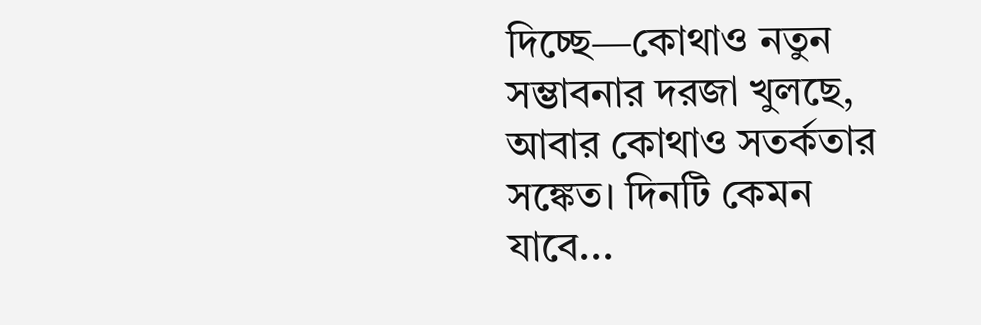দিচ্ছে—কোথাও নতুন সম্ভাবনার দরজা খুলছে, আবার কোথাও সতর্কতার সঙ্কেত। দিনটি কেমন যাবে...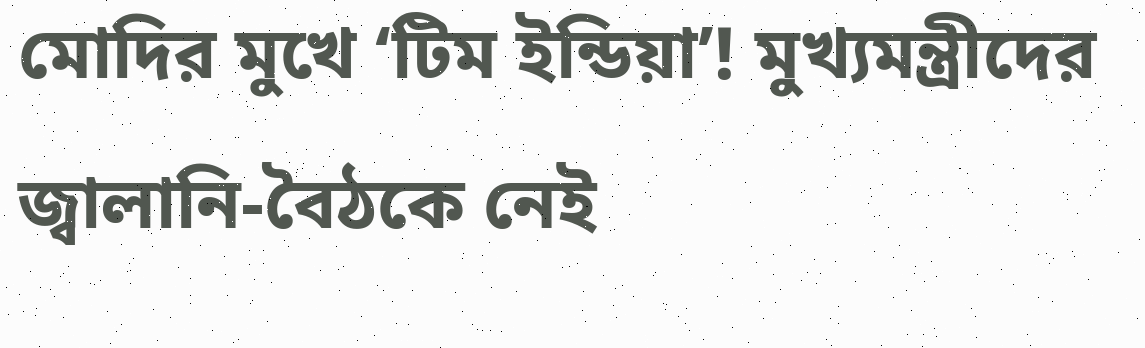মোদির মুখে ‘টিম ইন্ডিয়া’! মুখ্যমন্ত্রীদের জ্বালানি-বৈঠকে নেই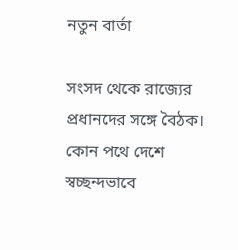নতুন বার্তা

সংসদ থেকে রাজ্যের প্রধানদের সঙ্গে বৈঠক। কোন পথে দেশে স্বচ্ছন্দভাবে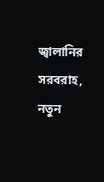জ্বালানির সরবরাহ, নতুন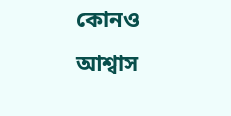কোনও আশ্বাস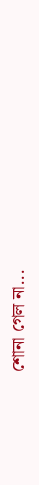শোনা গেল না...